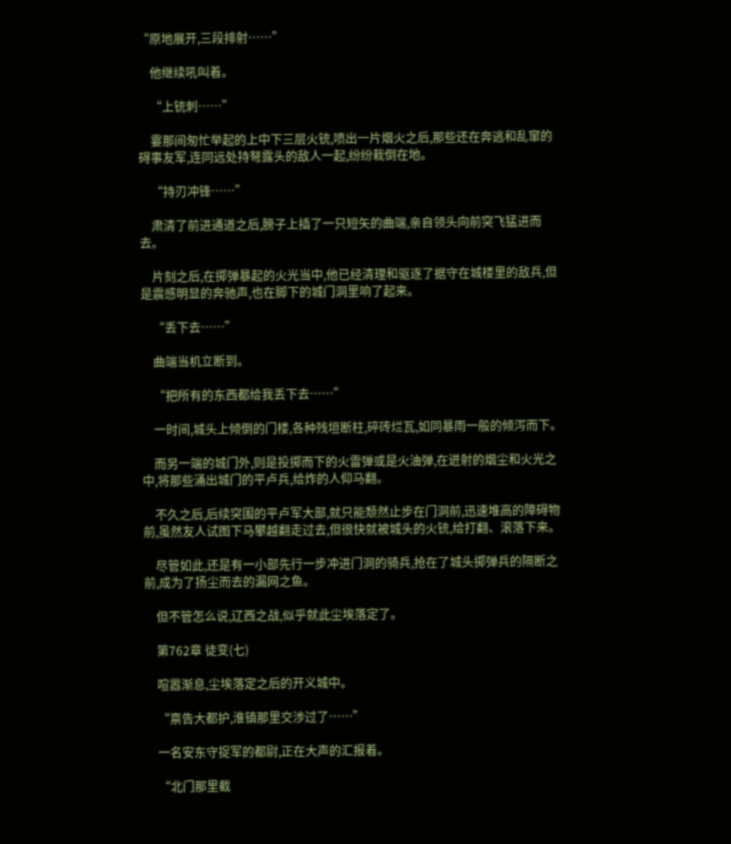“原地展开,三段排射……”

    他继续吼叫着。

    “上铳刺……”

    霎那间匆忙举起的上中下三层火铳,喷出一片烟火之后,那些还在奔逃和乱窜的碍事友军,连同远处持弩露头的敌人一起,纷纷栽倒在地。

    “持刃冲锋……”

    肃清了前进通道之后,膀子上插了一只短矢的曲端,亲自领头向前突飞猛进而去。

    片刻之后,在掷弹暴起的火光当中,他已经清理和驱逐了据守在城楼里的敌兵,但是震感明显的奔驰声,也在脚下的城门洞里响了起来。

    “丢下去……”

    曲端当机立断到。

    “把所有的东西都给我丢下去……”

    一时间,城头上倾倒的门楼,各种残垣断柱,碎砖烂瓦,如同暴雨一般的倾泻而下。

    而另一端的城门外,则是投掷而下的火雷弹或是火油弹,在迸射的烟尘和火光之中,将那些涌出城门的平卢兵,给炸的人仰马翻。

    不久之后,后续突围的平卢军大部,就只能颓然止步在门洞前,迅速堆高的障碍物前,虽然友人试图下马攀越翻走过去,但很快就被城头的火铳,给打翻、滚落下来。

    尽管如此,还是有一小部先行一步冲进门洞的骑兵,抢在了城头掷弹兵的隔断之前,成为了扬尘而去的漏网之鱼。

    但不管怎么说,辽西之战,似乎就此尘埃落定了。

    第762章 徒变(七)

    喧嚣渐息,尘埃落定之后的开义城中。

    “禀告大都护,淮镇那里交涉过了……”

    一名安东守捉军的都尉,正在大声的汇报着。

    “北门那里截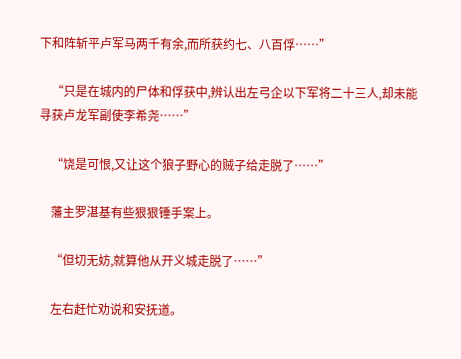下和阵斩平卢军马两千有余,而所获约七、八百俘……”

    “只是在城内的尸体和俘获中,辨认出左弓企以下军将二十三人,却未能寻获卢龙军副使李希尧……”

    “饶是可恨,又让这个狼子野心的贼子给走脱了……”

    藩主罗湛基有些狠狠锤手案上。

    “但切无妨,就算他从开义城走脱了……”

    左右赶忙劝说和安抚道。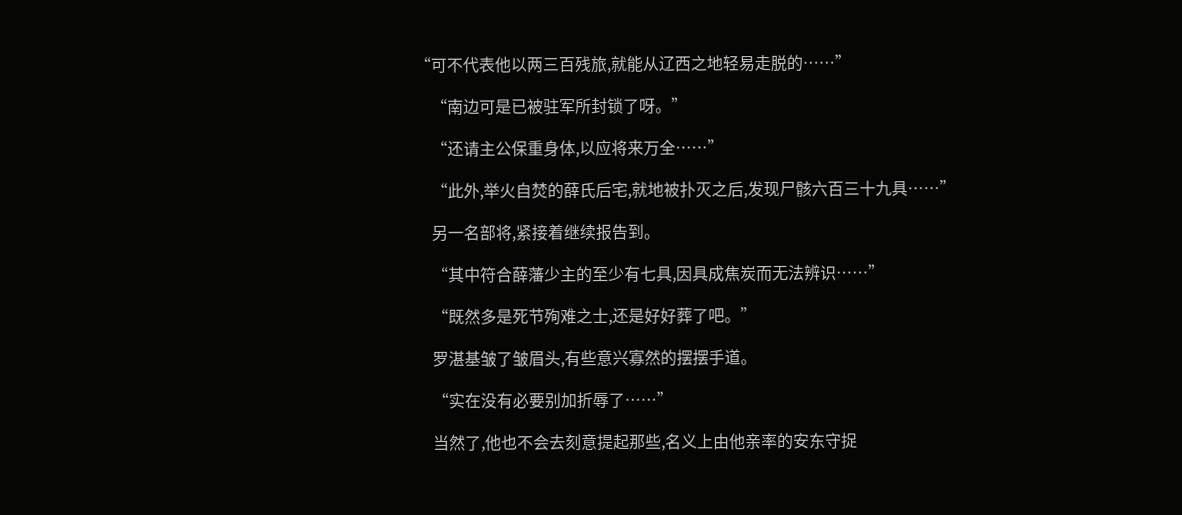“可不代表他以两三百残旅,就能从辽西之地轻易走脱的……”

    “南边可是已被驻军所封锁了呀。”

    “还请主公保重身体,以应将来万全……”

    “此外,举火自焚的薛氏后宅,就地被扑灭之后,发现尸骸六百三十九具……”

    另一名部将,紧接着继续报告到。

    “其中符合薛藩少主的至少有七具,因具成焦炭而无法辨识……”

    “既然多是死节殉难之士,还是好好葬了吧。”

    罗湛基皱了皱眉头,有些意兴寡然的摆摆手道。

    “实在没有必要别加折辱了……”

    当然了,他也不会去刻意提起那些,名义上由他亲率的安东守捉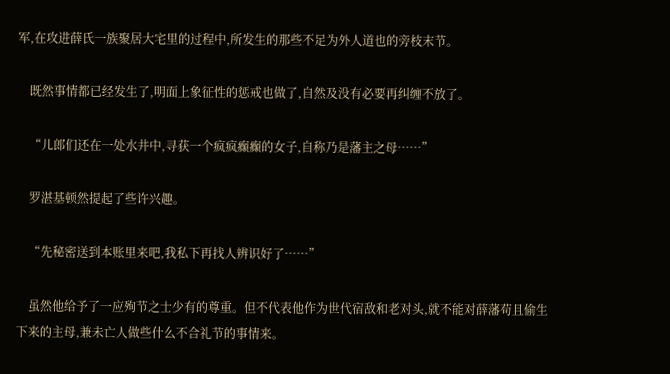军,在攻进薛氏一族聚居大宅里的过程中,所发生的那些不足为外人道也的旁枝末节。

    既然事情都已经发生了,明面上象征性的惩戒也做了,自然及没有必要再纠缠不放了。

    “儿郎们还在一处水井中,寻获一个疯疯癫癫的女子,自称乃是藩主之母……”

    罗湛基顿然提起了些许兴趣。

    “先秘密送到本账里来吧,我私下再找人辨识好了……”

    虽然他给予了一应殉节之士少有的尊重。但不代表他作为世代宿敌和老对头,就不能对薛藩苟且偷生下来的主母,兼未亡人做些什么不合礼节的事情来。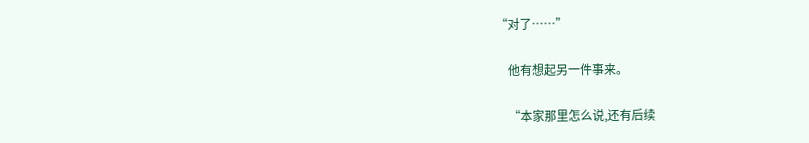“对了……”

    他有想起另一件事来。

    “本家那里怎么说,还有后续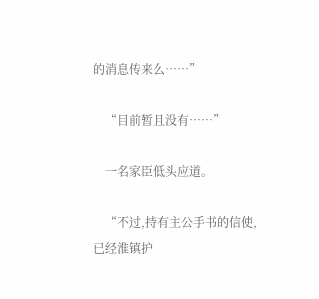的消息传来么……”

    “目前暂且没有……”

    一名家臣低头应道。

    “不过,持有主公手书的信使,已经淮镇护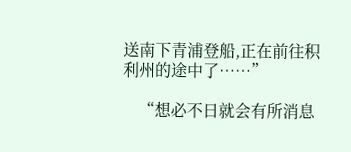送南下青浦登船,正在前往积利州的途中了……”

    “想必不日就会有所消息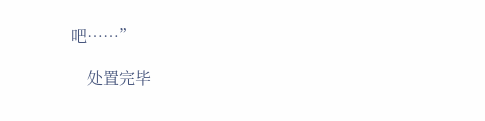吧……”

    处置完毕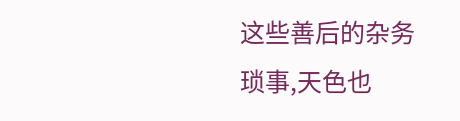这些善后的杂务琐事,天色也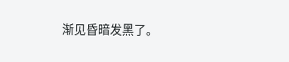渐见昏暗发黑了。